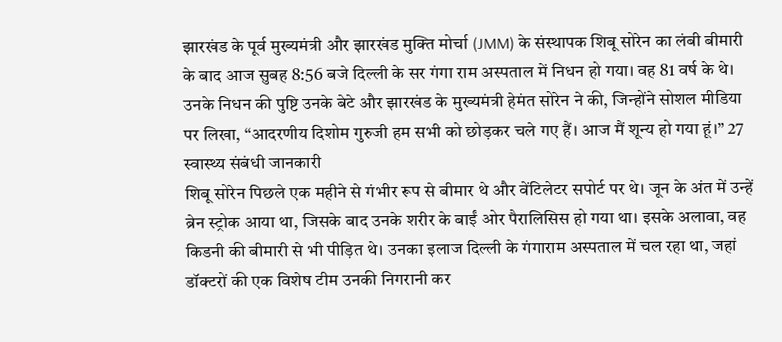झारखंड के पूर्व मुख्यमंत्री और झारखंड मुक्ति मोर्चा (JMM) के संस्थापक शिबू सोरेन का लंबी बीमारी के बाद आज सुबह 8:56 बजे दिल्ली के सर गंगा राम अस्पताल में निधन हो गया। वह 81 वर्ष के थे। उनके निधन की पुष्टि उनके बेटे और झारखंड के मुख्यमंत्री हेमंत सोरेन ने की, जिन्होंने सोशल मीडिया पर लिखा, “आदरणीय दिशोम गुरुजी हम सभी को छोड़कर चले गए हैं। आज मैं शून्य हो गया हूं।” 27
स्वास्थ्य संबंधी जानकारी
शिबू सोरेन पिछले एक महीने से गंभीर रूप से बीमार थे और वेंटिलेटर सपोर्ट पर थे। जून के अंत में उन्हें ब्रेन स्ट्रोक आया था, जिसके बाद उनके शरीर के बाईं ओर पैरालिसिस हो गया था। इसके अलावा, वह किडनी की बीमारी से भी पीड़ित थे। उनका इलाज दिल्ली के गंगाराम अस्पताल में चल रहा था, जहां डॉक्टरों की एक विशेष टीम उनकी निगरानी कर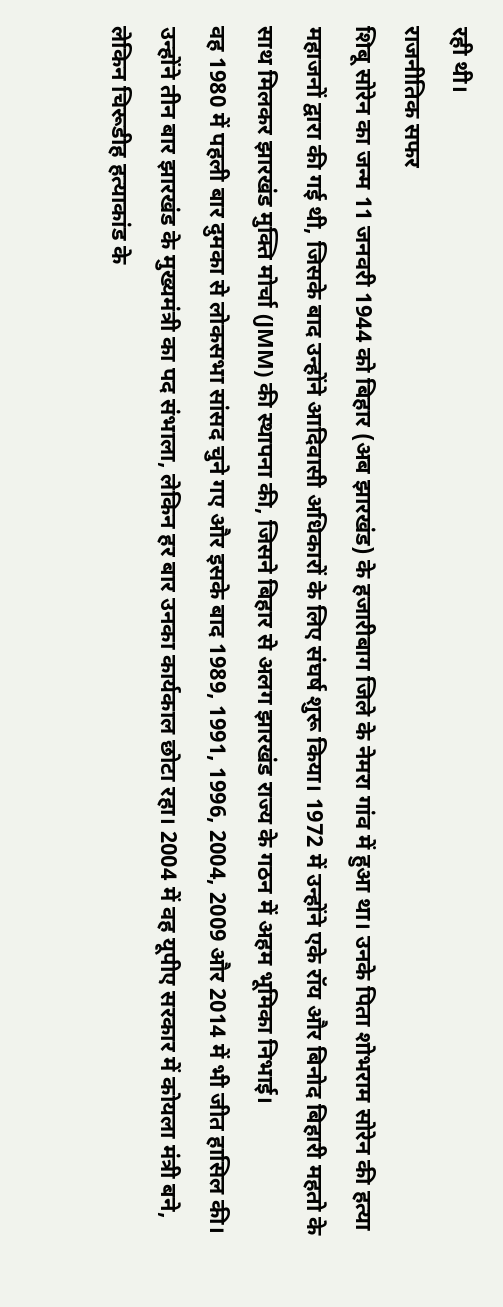रही थी।
राजनीतिक सफर
शिबू सोरेन का जन्म 11 जनवरी 1944 को बिहार (अब झारखंड) के हजारीबाग जिले के नेमरा गांव में हुआ था। उनके पिता शोभराम सोरेन की हत्या महाजनों द्वारा की गई थी, जिसके बाद उन्होंने आदिवासी अधिकारों के लिए संघर्ष शुरू किया। 1972 में उन्होंने एके रॉय और बिनोद बिहारी महतो के साथ मिलकर झारखंड मुक्ति मोर्चा (JMM) की स्थापना की, जिसने बिहार से अलग झारखंड राज्य के गठन में अहम भूमिका निभाई।
वह 1980 में पहली बार दुमका से लोकसभा सांसद चुने गए और इसके बाद 1989, 1991, 1996, 2004, 2009 और 2014 में भी जीत हासिल की। उन्होंने तीन बार झारखंड के मुख्यमंत्री का पद संभाला, लेकिन हर बार उनका कार्यकाल छोटा रहा। 2004 में वह यूपीए सरकार में कोयला मंत्री बने, लेकिन चिरूडीह हत्याकांड के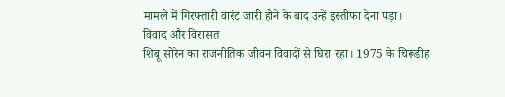मामले में गिरफ्तारी वारंट जारी होने के बाद उन्हें इस्तीफा देना पड़ा।
विवाद और विरासत
शिबू सोरेन का राजनीतिक जीवन विवादों से घिरा रहा। 1975 के चिरूडीह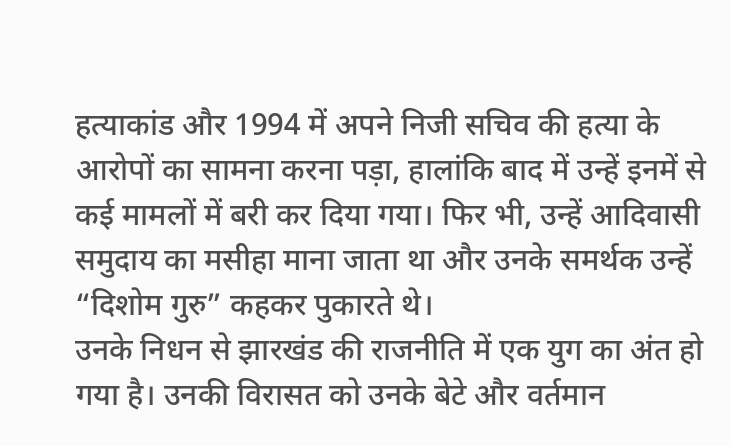हत्याकांड और 1994 में अपने निजी सचिव की हत्या के आरोपों का सामना करना पड़ा, हालांकि बाद में उन्हें इनमें से कई मामलों में बरी कर दिया गया। फिर भी, उन्हें आदिवासी समुदाय का मसीहा माना जाता था और उनके समर्थक उन्हें “दिशोम गुरु” कहकर पुकारते थे।
उनके निधन से झारखंड की राजनीति में एक युग का अंत हो गया है। उनकी विरासत को उनके बेटे और वर्तमान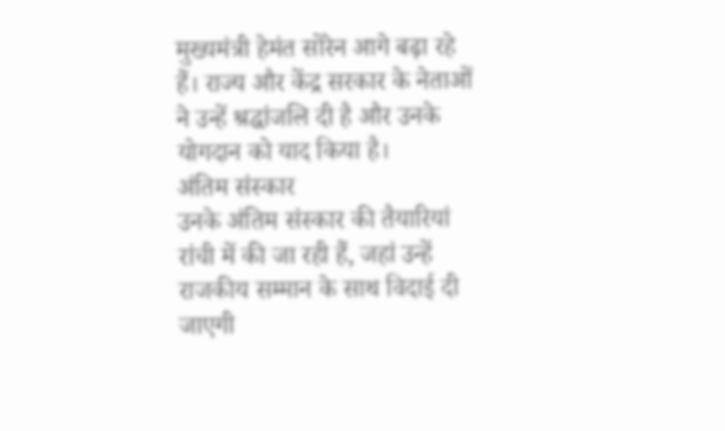मुख्यमंत्री हेमंत सोरेन आगे बढ़ा रहे हैं। राज्य और केंद्र सरकार के नेताओं ने उन्हें श्रद्धांजलि दी है और उनके योगदान को याद किया है।
अंतिम संस्कार
उनके अंतिम संस्कार की तैयारियां रांची में की जा रही हैं, जहां उन्हें राजकीय सम्मान के साथ विदाई दी जाएगी